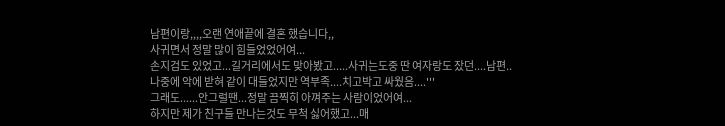남편이랑,,,,오랜 연애끝에 결혼 했습니다,,
사귀면서 정말 많이 힘들었었어여...
손지검도 있었고...길거리에서도 맞아봤고.....사귀는도중 딴 여자랑도 잤던....남편..
나중에 악에 받혀 같이 대들었지만 역부족....치고박고 싸웠음....'''
그래도......안그럴땐...정말 끔찍히 아껴주는 사람이었어여...
하지만 제가 친구들 만나는것도 무척 싫어했고...매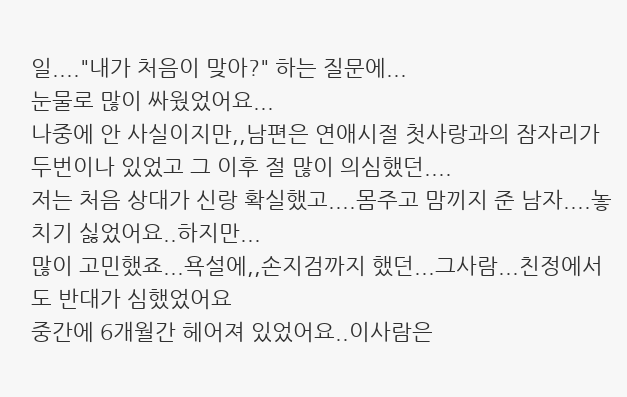일...."내가 처음이 맞아?" 하는 질문에...
눈물로 많이 싸웠었어요...
나중에 안 사실이지만,,남편은 연애시절 첫사랑과의 잠자리가 두번이나 있었고 그 이후 절 많이 의심했던....
저는 처음 상대가 신랑 확실했고....몸주고 맘끼지 준 남자....놓치기 싫었어요..하지만...
많이 고민했죠...욕설에,,손지검까지 했던...그사람...친정에서도 반대가 심했었어요
중간에 6개월간 헤어져 있었어요..이사람은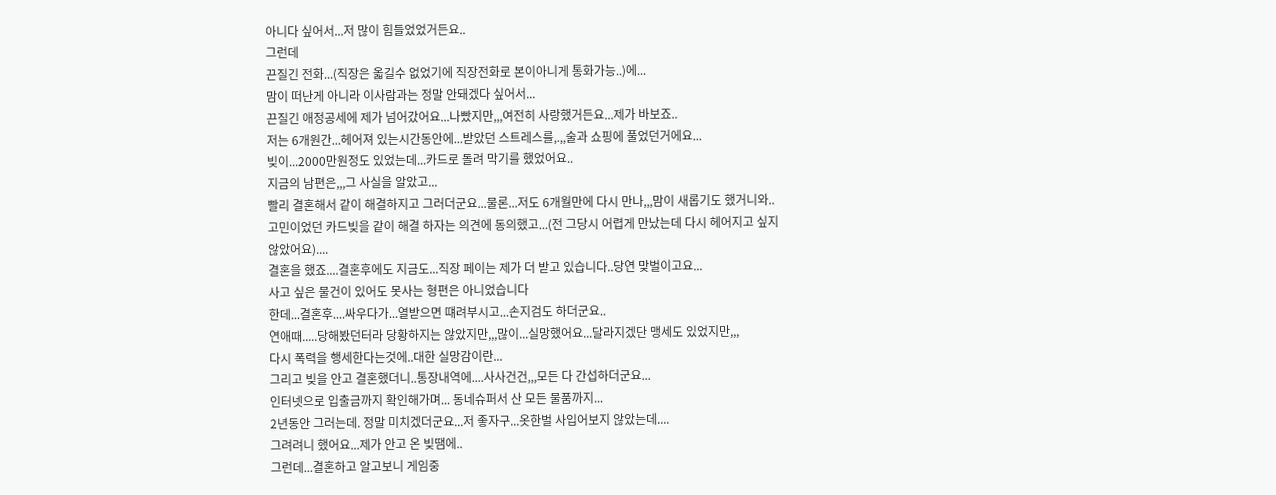아니다 싶어서...저 많이 힘들었었거든요..
그런데
끈질긴 전화...(직장은 옯길수 없었기에 직장전화로 본이아니게 통화가능..)에...
맘이 떠난게 아니라 이사람과는 정말 안돼겠다 싶어서...
끈질긴 애정공세에 제가 넘어갔어요...나빴지만,,,여전히 사랑했거든요...제가 바보죠..
저는 6개원간...헤어져 있는시간동안에...받았던 스트레스를,.,,술과 쇼핑에 풀었던거에요...
빚이...2000만원정도 있었는데...카드로 돌려 막기를 했었어요..
지금의 남편은,,,그 사실을 알았고...
빨리 결혼해서 같이 해결하지고 그러더군요...물론...저도 6개월만에 다시 만나,,,맘이 새롭기도 했거니와..고민이었던 카드빚을 같이 해결 하자는 의견에 동의했고...(전 그당시 어렵게 만났는데 다시 헤어지고 싶지 않았어요)....
결혼을 했죠....결혼후에도 지금도...직장 페이는 제가 더 받고 있습니다..당연 맞벌이고요...
사고 싶은 물건이 있어도 못사는 형편은 아니었습니다
한데...결혼후....싸우다가...열받으면 떄려부시고...손지검도 하더군요..
연애때.....당해봤던터라 당황하지는 않았지만,,,많이...실망했어요...달라지겠단 맹세도 있었지만,,,
다시 폭력을 행세한다는것에..대한 실망감이란...
그리고 빚을 안고 결혼했더니..통장내역에....사사건건,,,모든 다 간섭하더군요...
인터넷으로 입출금까지 확인해가며... 동네슈퍼서 산 모든 물품까지...
2년동안 그러는데. 정말 미치겠더군요...저 좋자구...옷한벌 사입어보지 않았는데....
그려려니 했어요...제가 안고 온 빚땜에..
그런데...결혼하고 알고보니 게임중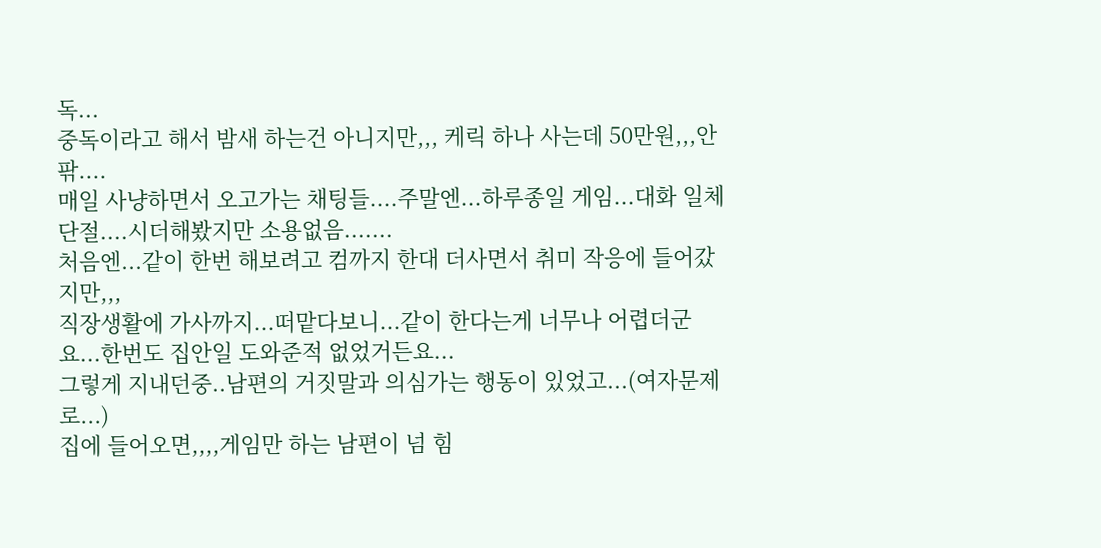독...
중독이라고 해서 밤새 하는건 아니지만,,, 케릭 하나 사는데 50만원,,,안팎....
매일 사냥하면서 오고가는 채팅들....주말엔...하루종일 게임...대화 일체단절....시더해봤지만 소용없음.......
처음엔...같이 한번 해보려고 컴까지 한대 더사면서 취미 작응에 들어갔지만,,,
직장생활에 가사까지...떠맡다보니...같이 한다는게 너무나 어렵더군요...한번도 집안일 도와준적 없었거든요...
그렇게 지내던중..남편의 거짓말과 의심가는 행동이 있었고...(여자문제로...)
집에 들어오면,,,,게임만 하는 남편이 넘 힘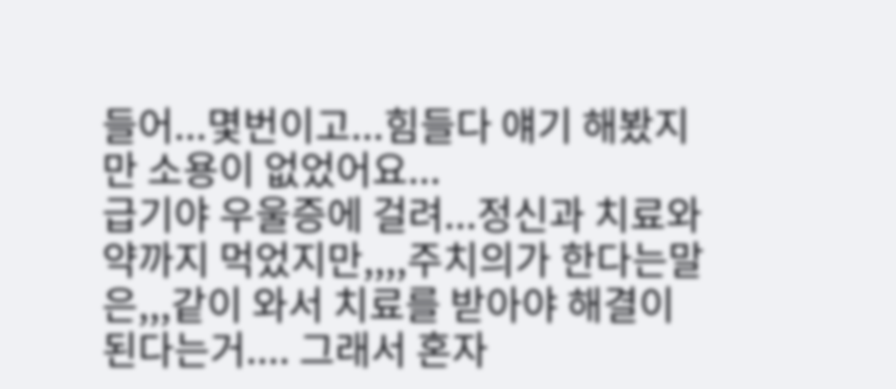들어...몇번이고...힘들다 얘기 해봤지만 소용이 없었어요...
급기야 우울증에 걸려...정신과 치료와 약까지 먹었지만,,,,주치의가 한다는말은,,,같이 와서 치료를 받아야 해결이 된다는거.... 그래서 혼자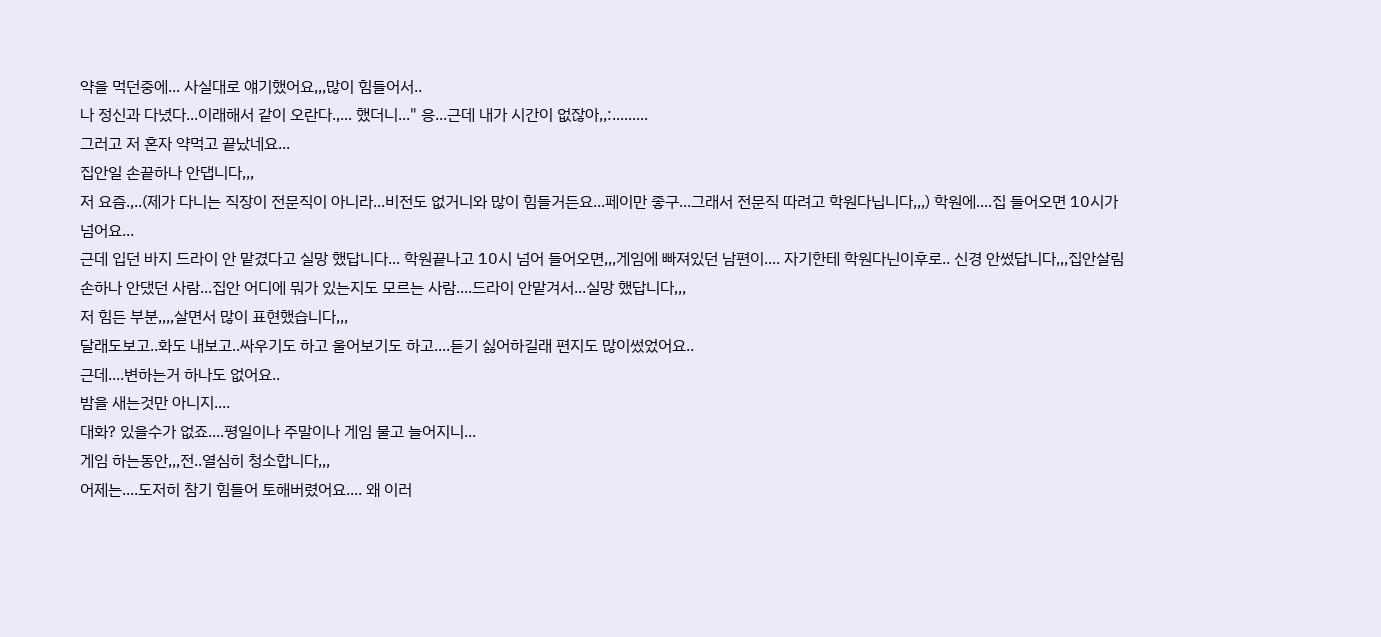약을 먹던중에... 사실대로 얘기했어요,,,많이 힘들어서..
나 정신과 다녔다...이래해서 같이 오란다.,... 했더니..." 응...근데 내가 시간이 없잖아,,:.........
그러고 저 혼자 약먹고 끝났네요...
집안일 손끝하나 안댑니다,,,
저 요즘.,..(제가 다니는 직장이 전문직이 아니라...비전도 없거니와 많이 힘들거든요...페이만 좋구...그래서 전문직 따려고 학원다닙니다,,,) 학원에....집 들어오면 10시가 넘어요...
근데 입던 바지 드라이 안 맡겼다고 실망 했답니다... 학원끝나고 10시 넘어 들어오면,,,게임에 빠져있던 남편이.... 자기한테 학원다닌이후로.. 신경 안썼답니다,,,집안살림 손하나 안댔던 사람...집안 어디에 뭐가 있는지도 모르는 사람....드라이 안맡겨서...실망 했답니다,,,
저 힘든 부분,,,,살면서 많이 표현했습니다,,,
달래도보고..화도 내보고..싸우기도 하고 울어보기도 하고....듣기 싫어하길래 편지도 많이썼었어요..
근데....변하는거 하나도 없어요..
밤을 새는것만 아니지....
대화? 있을수가 없죠....평일이나 주말이나 게임 물고 늘어지니...
게임 하는동안,,,전..열심히 청소합니다,,,
어제는....도저히 참기 힘들어 토해버렸어요.... 왜 이러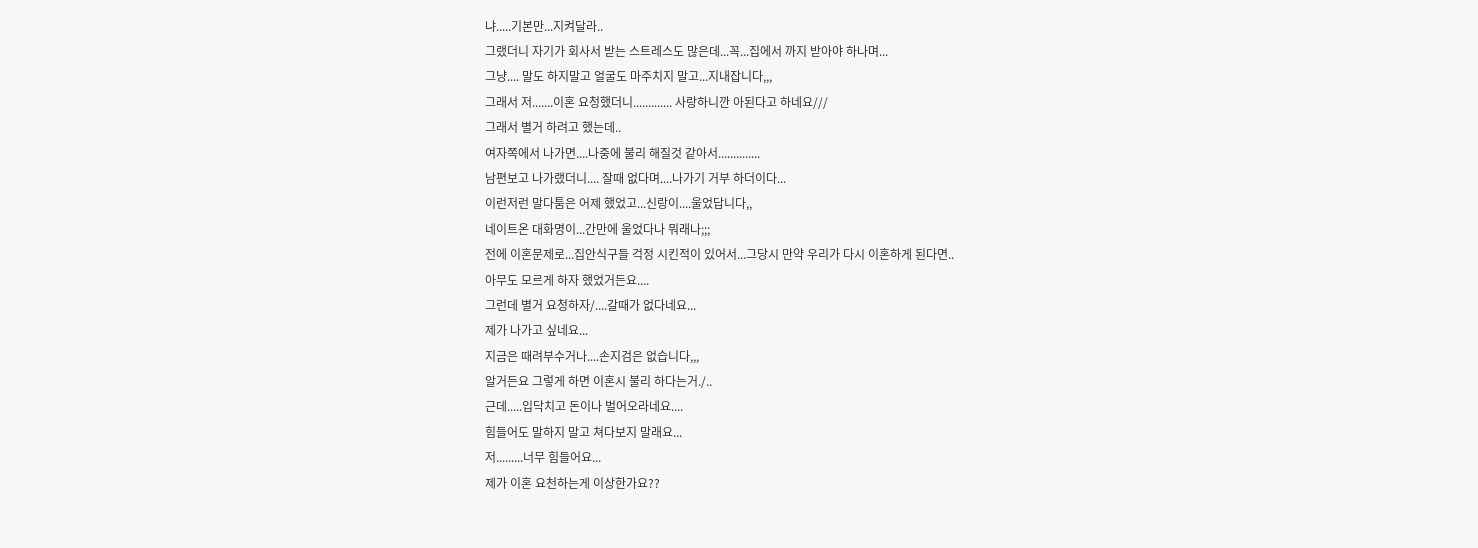냐.....기본만...지켜달라..
그랬더니 자기가 회사서 받는 스트레스도 많은데...꼭...집에서 까지 받아야 하나며...
그냥.... 말도 하지말고 얼굴도 마주치지 말고...지내잡니다,,,
그래서 저.......이혼 요청했더니............. 사랑하니깐 아된다고 하네요///
그래서 별거 하려고 했는데..
여자쪽에서 나가면....나중에 불리 해질것 같아서..............
남편보고 나가랬더니.... 잘때 없다며....나가기 거부 하더이다...
이런저런 말다툼은 어제 했었고...신랑이....울었답니다,,
네이트온 대화명이...간만에 울었다나 뭐래나;;;
전에 이혼문제로...집안식구들 걱정 시킨적이 있어서...그당시 만약 우리가 다시 이혼하게 된다면..
아무도 모르게 하자 했었거든요....
그런데 별거 요청하자/....갈때가 없다네요...
제가 나가고 싶네요...
지금은 때려부수거나....손지검은 없습니다,,,
알거든요 그렇게 하면 이혼시 불리 하다는거./..
근데.....입닥치고 돈이나 벌어오라네요....
힘들어도 말하지 말고 쳐다보지 말래요...
저.........너무 힘들어요...
제가 이혼 요천하는게 이상한가요??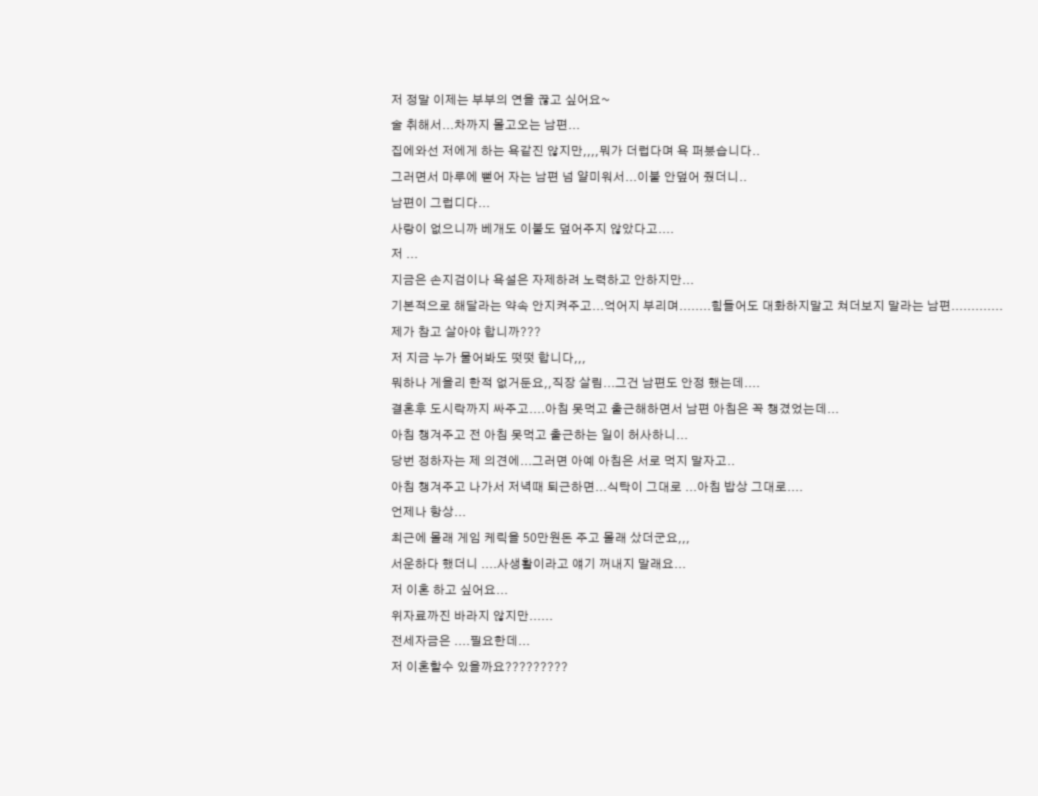저 정말 이제는 부부의 연을 끊고 싶어요~
술 취해서...차까지 몰고오는 남편...
집에와선 저에게 하는 욕같진 않지만,,,,뭐가 더럽다며 욕 퍼붔습니다..
그러면서 마루에 뻗어 자는 남편 넘 얄미워서...이불 안덮어 줬더니..
남편이 그럽디다...
사랑이 없으니까 베개도 이불도 덮어주지 않았다고....
저 ...
지금은 손지검이나 욕설은 자제하려 노력하고 안하지만...
기본적으로 해달라는 약속 안지켜주고...억어지 부리며........힘들어도 대화하지말고 쳐더보지 말라는 남편.............
제가 참고 살아야 합니까???
저 지금 누가 물어봐도 떳떳 합니다,,,
뭐하나 게을리 한적 없거둔요,,직장 살림...그건 남편도 안정 했는데....
결혼후 도시락까지 싸주고....아침 못먹고 출근해하면서 남편 아침은 꼭 챙겼었는데...
아침 챙겨주고 전 아침 못먹고 출근하는 일이 허사하니...
당번 정하자는 제 의견에...그러면 아예 아침은 서로 먹지 말자고..
아침 챙겨주고 나가서 저녁때 퇴근하면...식탁이 그대로 ...아침 밥상 그대로....
언제나 항상...
최근에 몰래 게임 케릭을 50만원돈 주고 몰래 샀더군요,,,
서운하다 했더니 ....사생활이라고 얘기 꺼내지 말래요...
저 이혼 하고 싶어요...
위자료까진 바라지 않지만......
전세자금은 ....필요한데...
저 이혼할수 있을까요?????????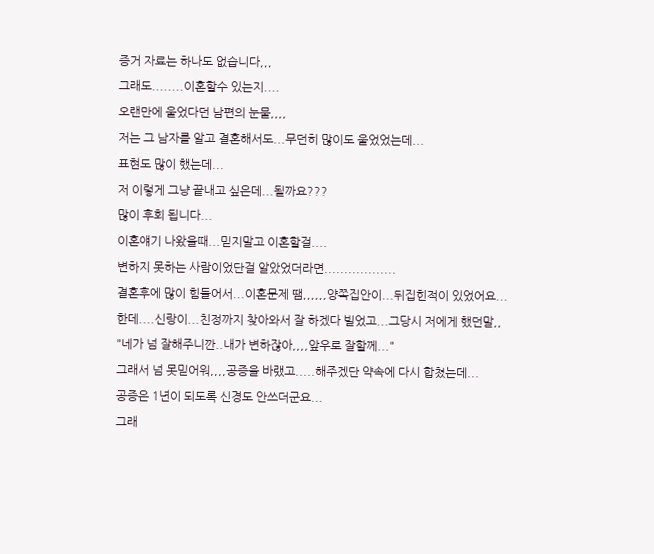증거 자료는 하나도 없습니다,,,
그래도........이혼할수 있는지....
오랜만에 울었다던 남편의 눈물,,,,
저는 그 남자를 알고 결혼해서도...무던히 많이도 울었었는데...
표현도 많이 했는데...
저 이렇게 그냥 끝내고 싶은데...될까요???
많이 후회 됩니다...
이혼얘기 나왔을때...믿지말고 이혼할걸....
변하지 못하는 사람이었단걸 알았었더라면..................
결혼후에 많이 힘들어서...이혼문제 땜,,,,,,양쪽집안이...뒤집힌적이 있었어요...
한데....신랑이...친정까지 찾아와서 잘 하겠다 빌었고...그당시 저에게 했던말,,
"네가 넘 잘해주니깐..내가 변하잖아,,,,앞우로 잘할께..."
그래서 넘 못믿어워,,,,공증을 바랬고.....해주겠단 약속에 다시 합쳤는데...
공증은 1년이 되도록 신경도 안쓰더군요...
그래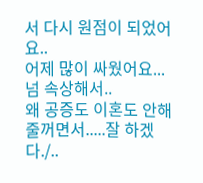서 다시 원점이 되었어요..
어제 많이 싸웠어요...
넘 속상해서..
왜 공증도 이혼도 안해줄꺼면서.....잘 하겠다./..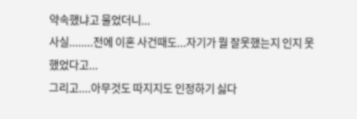약속했냐고 물었더니...
사실........전에 이혼 사건때도...자기가 뭘 잘못했는지 인지 못했었다고...
그리고....아무것도 따지지도 인정하기 싫다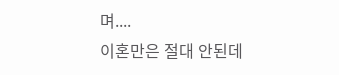며....
이혼만은 절대 안된데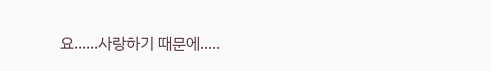요......사랑하기 때문에.....